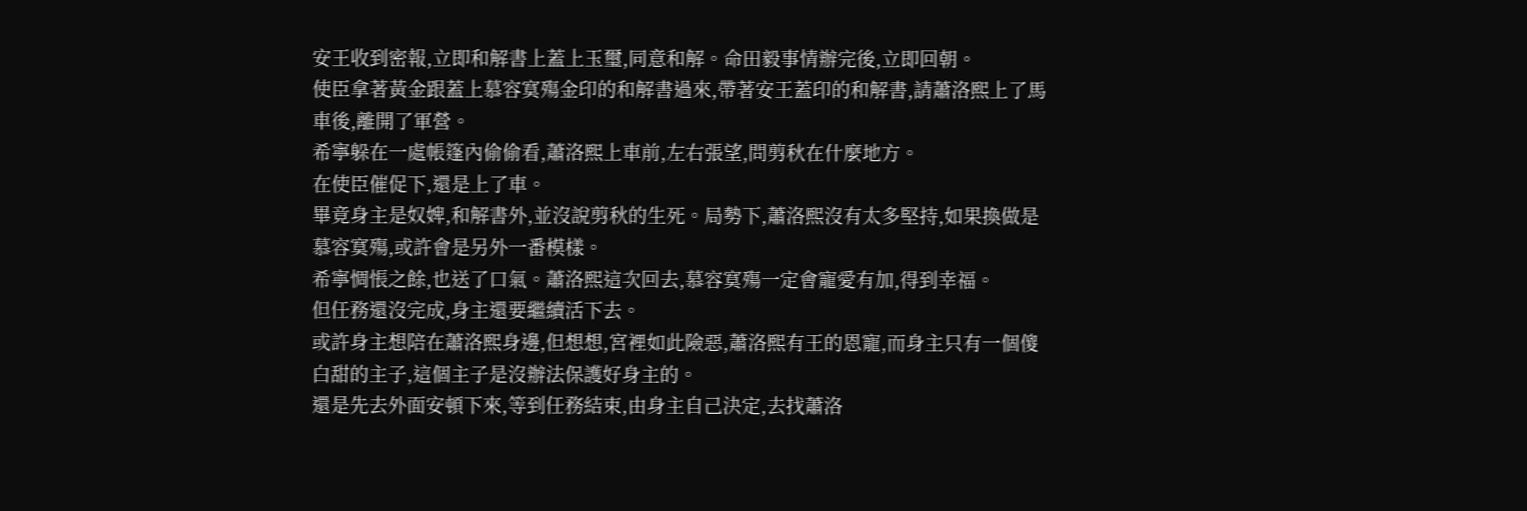安王收到密報,立即和解書上蓋上玉璽,同意和解。命田毅事情辦完後,立即回朝。
使臣拿著黃金跟蓋上慕容寞殤金印的和解書過來,帶著安王蓋印的和解書,請蕭洛熙上了馬車後,離開了軍營。
希寧躲在一處帳篷內偷偷看,蕭洛熙上車前,左右張望,問剪秋在什麼地方。
在使臣催促下,還是上了車。
畢竟身主是奴婢,和解書外,並沒說剪秋的生死。局勢下,蕭洛熙沒有太多堅持,如果換做是慕容寞殤,或許會是另外一番模樣。
希寧惆悵之餘,也送了口氣。蕭洛熙這次回去,慕容寞殤一定會寵愛有加,得到幸福。
但任務還沒完成,身主還要繼續活下去。
或許身主想陪在蕭洛熙身邊,但想想,宮裡如此險惡,蕭洛熙有王的恩寵,而身主只有一個傻白甜的主子,這個主子是沒辦法保護好身主的。
還是先去外面安頓下來,等到任務結束,由身主自己決定,去找蕭洛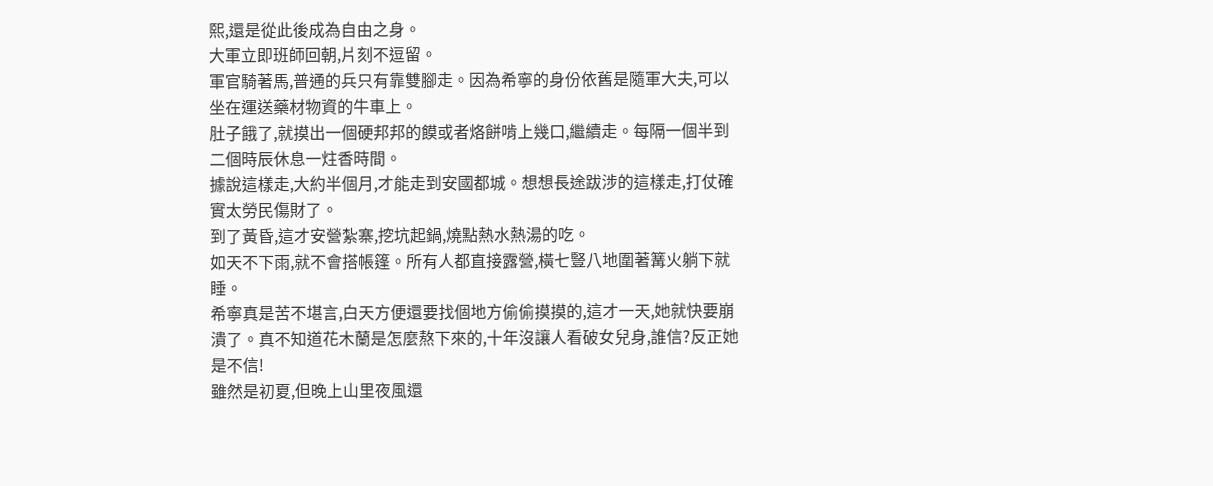熙,還是從此後成為自由之身。
大軍立即班師回朝,片刻不逗留。
軍官騎著馬,普通的兵只有靠雙腳走。因為希寧的身份依舊是隨軍大夫,可以坐在運送藥材物資的牛車上。
肚子餓了,就摸出一個硬邦邦的饃或者烙餅啃上幾口,繼續走。每隔一個半到二個時辰休息一炷香時間。
據說這樣走,大約半個月,才能走到安國都城。想想長途跋涉的這樣走,打仗確實太勞民傷財了。
到了黃昏,這才安營紮寨,挖坑起鍋,燒點熱水熱湯的吃。
如天不下雨,就不會搭帳篷。所有人都直接露營,橫七豎八地圍著篝火躺下就睡。
希寧真是苦不堪言,白天方便還要找個地方偷偷摸摸的,這才一天,她就快要崩潰了。真不知道花木蘭是怎麼熬下來的,十年沒讓人看破女兒身,誰信?反正她是不信!
雖然是初夏,但晚上山里夜風還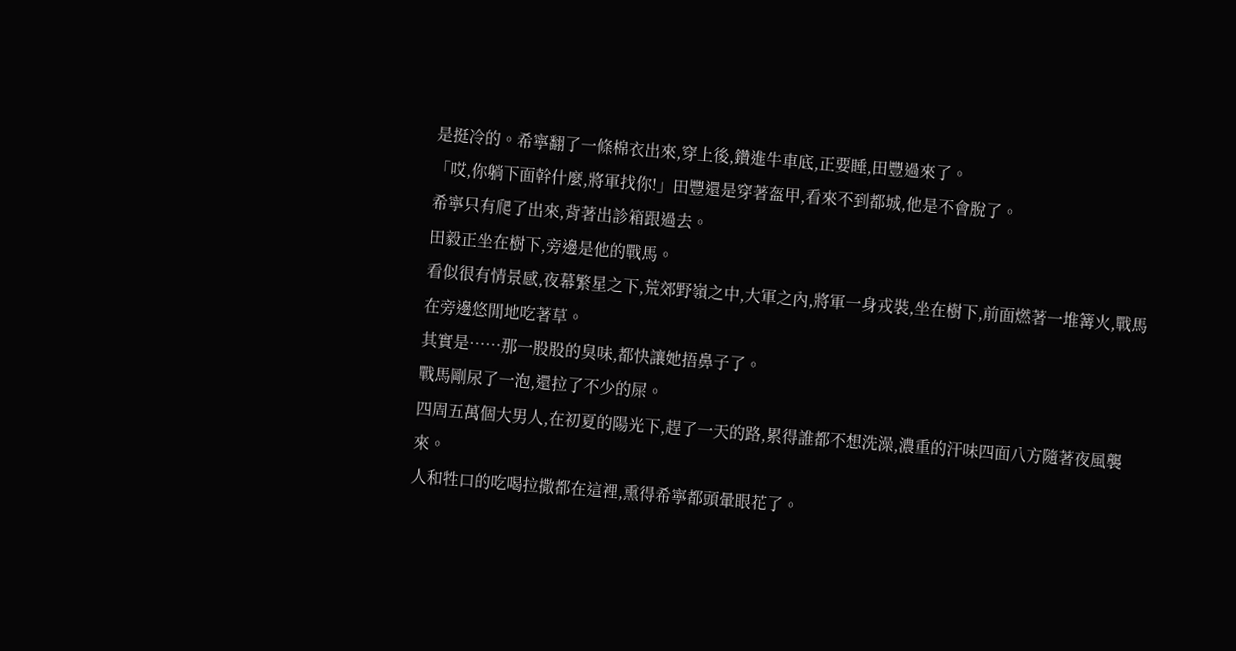是挺冷的。希寧翻了一條棉衣出來,穿上後,鑽進牛車底,正要睡,田豐過來了。
「哎,你躺下面幹什麼,將軍找你!」田豐還是穿著盔甲,看來不到都城,他是不會脫了。
希寧只有爬了出來,背著出診箱跟過去。
田毅正坐在樹下,旁邊是他的戰馬。
看似很有情景感,夜幕繁星之下,荒郊野嶺之中,大軍之內,將軍一身戎裝,坐在樹下,前面燃著一堆篝火,戰馬在旁邊悠閒地吃著草。
其實是……那一股股的臭味,都快讓她捂鼻子了。
戰馬剛尿了一泡,還拉了不少的屎。
四周五萬個大男人,在初夏的陽光下,趕了一天的路,累得誰都不想洗澡,濃重的汗味四面八方隨著夜風襲來。
人和牲口的吃喝拉撒都在這裡,熏得希寧都頭暈眼花了。